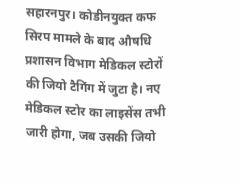सहारनपुर। कोडीनयुक्त कफ सिरप मामले के बाद औषधि प्रशासन विभाग मेडिकल स्टोरों की जियो टैगिंग में जुटा है। नए मेडिकल स्टोर का लाइसेंस तभी जारी होगा, जब उसकी जियो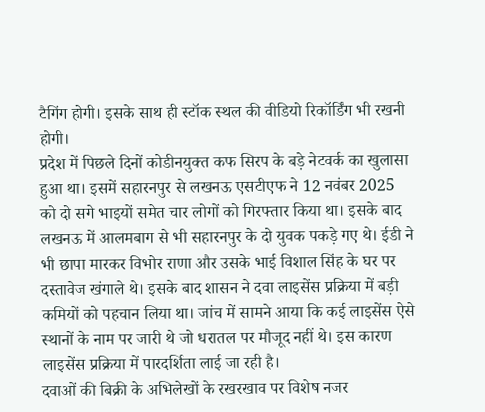टैगिंग होगी। इसके साथ ही स्टॉक स्थल की वीडियो रिकॉर्डिंग भी रखनी होगी।
प्रदेश में पिछले दिनों कोडीनयुक्त कफ सिरप के बड़े नेटवर्क का खुलासा हुआ था। इसमें सहारनपुर से लखनऊ एसटीएफ ने 12 नवंबर 2025 को दो सगे भाइयों समेत चार लोगों को गिरफ्तार किया था। इसके बाद लखनऊ में आलमबाग से भी सहारनपुर के दो युवक पकड़े गए थे। ईडी ने भी छापा मारकर विभोर राणा और उसके भाई विशाल सिंह के घर पर दस्तावेज खंगाले थे। इसके बाद शासन ने दवा लाइसेंस प्रक्रिया में बड़ी कमियों को पहचान लिया था। जांच में सामने आया कि कई लाइसेंस ऐसे स्थानों के नाम पर जारी थे जो धरातल पर मौजूद नहीं थे। इस कारण लाइसेंस प्रक्रिया में पारदर्शिता लाई जा रही है।
दवाओं की बिक्री के अभिलेखों के रखरखाव पर विशेष नजर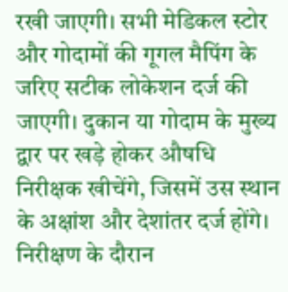रखी जाएगी। सभी मेडिकल स्टोर और गोदामों की गूगल मैपिंग के जरिए सटीक लोकेशन दर्ज की जाएगी। दुकान या गोदाम के मुख्य द्वार पर खड़े होकर औषधि निरीक्षक खीचेंगे, जिसमें उस स्थान के अक्षांश और देशांतर दर्ज होंगे। निरीक्षण के दौरान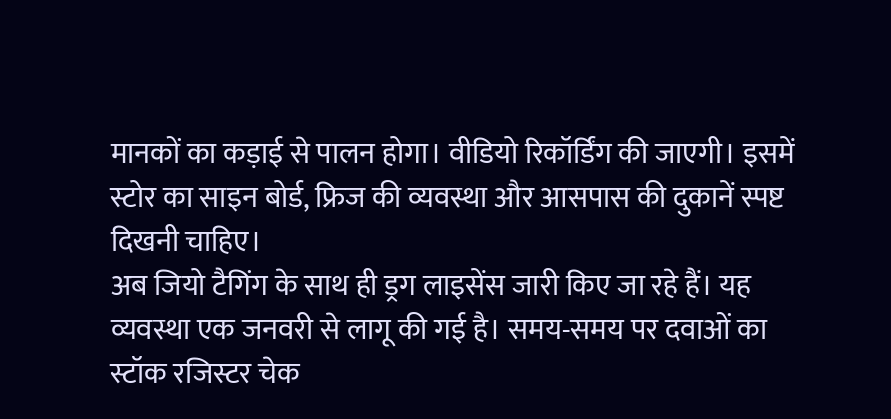मानकों का कड़ाई से पालन होगा। वीडियो रिकॉर्डिंग की जाएगी। इसमें स्टोर का साइन बोर्ड, फ्रिज की व्यवस्था और आसपास की दुकानें स्पष्ट दिखनी चाहिए।
अब जियो टैगिंग के साथ ही ड्रग लाइसेंस जारी किए जा रहे हैं। यह व्यवस्था एक जनवरी से लागू की गई है। समय-समय पर दवाओं का स्टॉक रजिस्टर चेक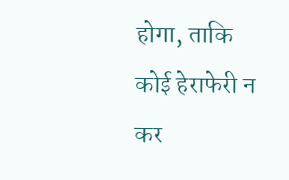होगा, ताकि कोई हेराफेरी न कर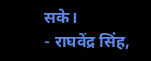सके।
- राघवेंद्र सिंह,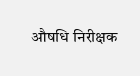औषधि निरीक्षक